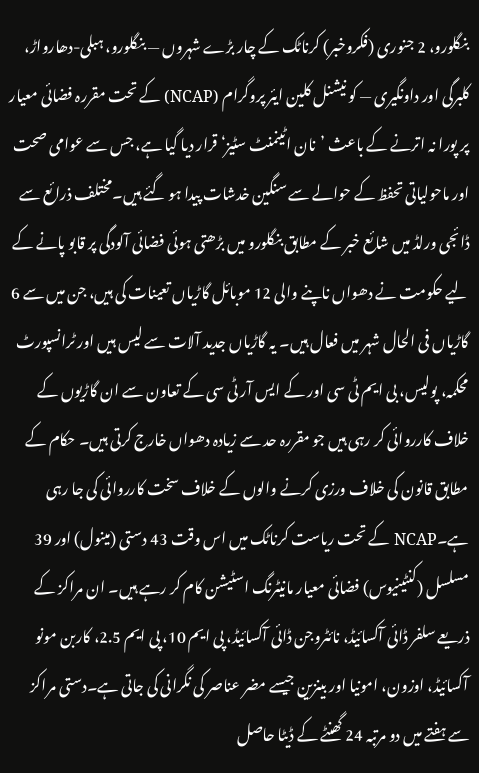بنگلورو، 2 جنوری (فکروخبر) کرناٹک کے چار بڑے شہروں — بنگلورو، ہبلی-دھارواڑ، کلبرگی اور داونگیری — کو نیشنل کلین ایئر پروگرام (NCAP) کے تحت مقررہ فضائی معیار پر پورا نہ اترنے کے باعث ’نان اٹینمنٹ سٹیز‘ قرار دیا گیا ہے، جس سے عوامی صحت اور ماحولیاتی تحفظ کے حوالے سے سنگین خدشات پیدا ہو گئے ہیں۔مختلف ذرائع سے ڈائجی ورلڈ میں شائع خبر کے مطابق بنگلورو میں بڑھتی ہوئی فضائی آلودگی پر قابو پانے کے لیے حکومت نے دھواں ناپنے والی 12 موبائل گاڑیاں تعینات کی ہیں، جن میں سے 6 گاڑیاں فی الحال شہر میں فعال ہیں۔ یہ گاڑیاں جدید آلات سے لیس ہیں اور ٹرانسپورٹ محکمہ، پولیس، بی ایم ٹی سی اور کے ایس آر ٹی سی کے تعاون سے ان گاڑیوں کے خلاف کارروائی کر رہی ہیں جو مقررہ حد سے زیادہ دھواں خارج کرتی ہیں۔ حکام کے مطابق قانون کی خلاف ورزی کرنے والوں کے خلاف سخت کارروائی کی جا رہی ہے۔NCAP کے تحت ریاست کرناٹک میں اس وقت 43 دستی (مینول) اور 39 مسلسل (کنٹینیوس) فضائی معیار مانیٹرنگ اسٹیشن کام کر رہے ہیں۔ ان مراکز کے ذریعے سلفر ڈائی آکسائیڈ، نائٹروجن ڈائی آکسائیڈ، پی ایم 10، پی ایم 2.5، کاربن مونو آکسائیڈ، اوزون، امونیا اور بینزین جیسے مضر عناصر کی نگرانی کی جاتی ہے۔دستی مراکز سے ہفتے میں دو مرتبہ 24 گھنٹے کے ڈیٹا حاصل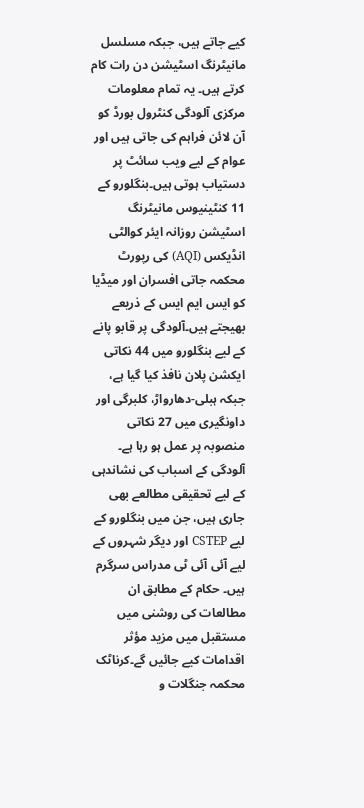کیے جاتے ہیں، جبکہ مسلسل مانیٹرنگ اسٹیشن دن رات کام کرتے ہیں۔ یہ تمام معلومات مرکزی آلودگی کنٹرول بورڈ کو آن لائن فراہم کی جاتی ہیں اور عوام کے لیے ویب سائٹ پر دستیاب ہوتی ہیں۔بنگلورو کے 11 کنٹینیوس مانیٹرنگ اسٹیشن روزانہ ایئر کوالٹی انڈیکس (AQI) کی رپورٹ محکمہ جاتی افسران اور میڈیا کو ایس ایم ایس کے ذریعے بھیجتے ہیں۔آلودگی پر قابو پانے کے لیے بنگلورو میں 44 نکاتی ایکشن پلان نافذ کیا گیا ہے، جبکہ ہبلی-دھارواڑ، کلبرگی اور داونگیری میں 27 نکاتی منصوبہ پر عمل ہو رہا ہے۔ آلودگی کے اسباب کی نشاندہی کے لیے تحقیقی مطالعے بھی جاری ہیں، جن میں بنگلورو کے لیے CSTEP اور دیگر شہروں کے لیے آئی آئی ٹی مدراس سرگرم ہیں۔ حکام کے مطابق ان مطالعات کی روشنی میں مستقبل میں مزید مؤثر اقدامات کیے جائیں گے۔کرناٹک محکمہ جنگلات و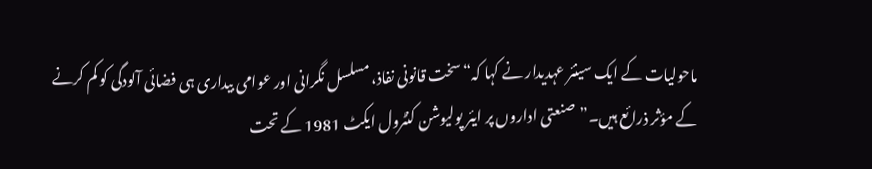ماحولیات کے ایک سینئر عہدیدار نے کہا کہ“سخت قانونی نفاذ، مسلسل نگرانی اور عوامی بیداری ہی فضائی آلودگی کو کم کرنے کے مؤثر ذرائع ہیں۔”صنعتی اداروں پر ایئر پولیوشن کنٹرول ایکٹ 1981 کے تحت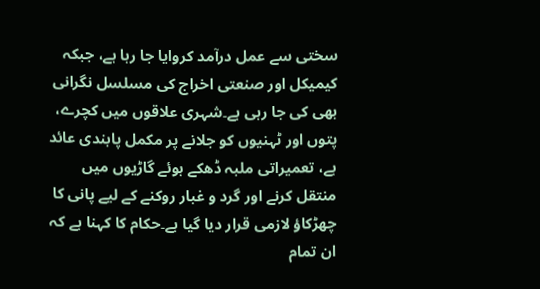سختی سے عمل درآمد کروایا جا رہا ہے، جبکہ کیمیکل اور صنعتی اخراج کی مسلسل نگرانی بھی کی جا رہی ہے۔شہری علاقوں میں کچرے، پتوں اور ٹہنیوں کو جلانے پر مکمل پابندی عائد ہے، تعمیراتی ملبہ ڈھکے ہوئے گاڑیوں میں منتقل کرنے اور گرد و غبار روکنے کے لیے پانی کا چھڑکاؤ لازمی قرار دیا گیا ہے۔حکام کا کہنا ہے کہ ان تمام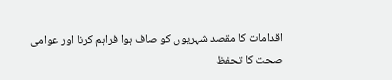اقدامات کا مقصد شہریوں کو صاف ہوا فراہم کرنا اور عوامی صحت کا تحفظ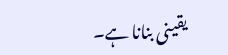یقینی بنانا ہے۔